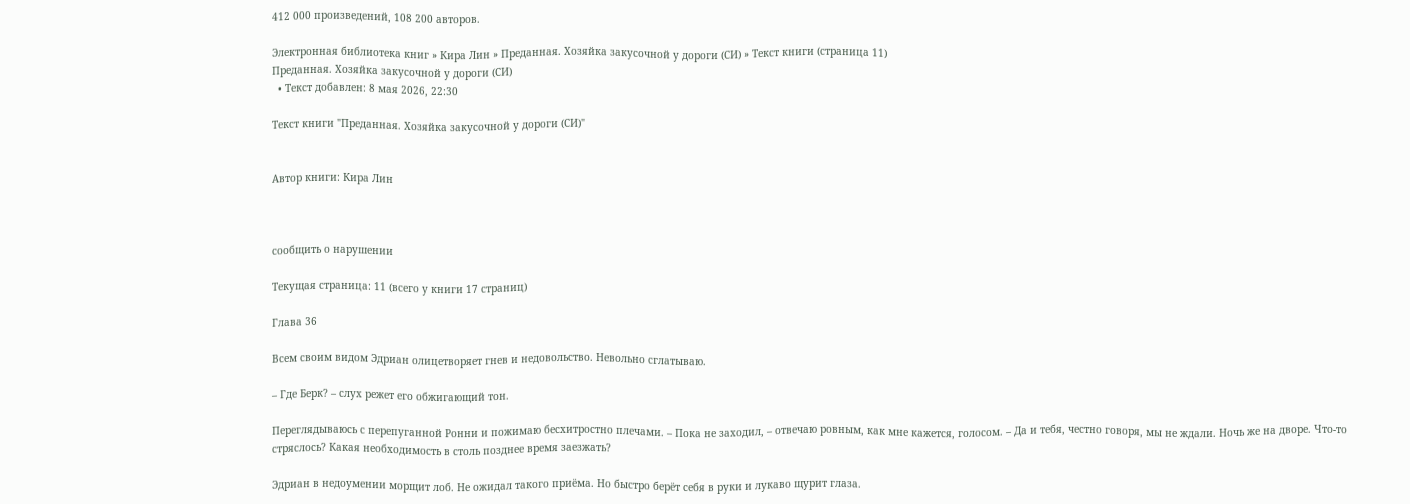412 000 произведений, 108 200 авторов.

Электронная библиотека книг » Кира Лин » Преданная. Хозяйка закусочной у дороги (СИ) » Текст книги (страница 11)
Преданная. Хозяйка закусочной у дороги (СИ)
  • Текст добавлен: 8 мая 2026, 22:30

Текст книги "Преданная. Хозяйка закусочной у дороги (СИ)"


Автор книги: Кира Лин



сообщить о нарушении

Текущая страница: 11 (всего у книги 17 страниц)

Глава 36

Всем своим видом Эдриан олицетворяет гнев и недовольство. Невольно сглатываю.

– Где Берк? – слух режет его обжигающий тон.

Переглядываюсь с перепуганной Ронни и пожимаю бесхитростно плечами. – Пока не заходил, – отвечаю ровным, как мне кажется, голосом. – Да и тебя, честно говоря, мы не ждали. Ночь же на дворе. Что-то стряслось? Какая необходимость в столь позднее время заезжать?

Эдриан в недоумении морщит лоб. Не ожидал такого приёма. Но быстро берёт себя в руки и лукаво щурит глаза.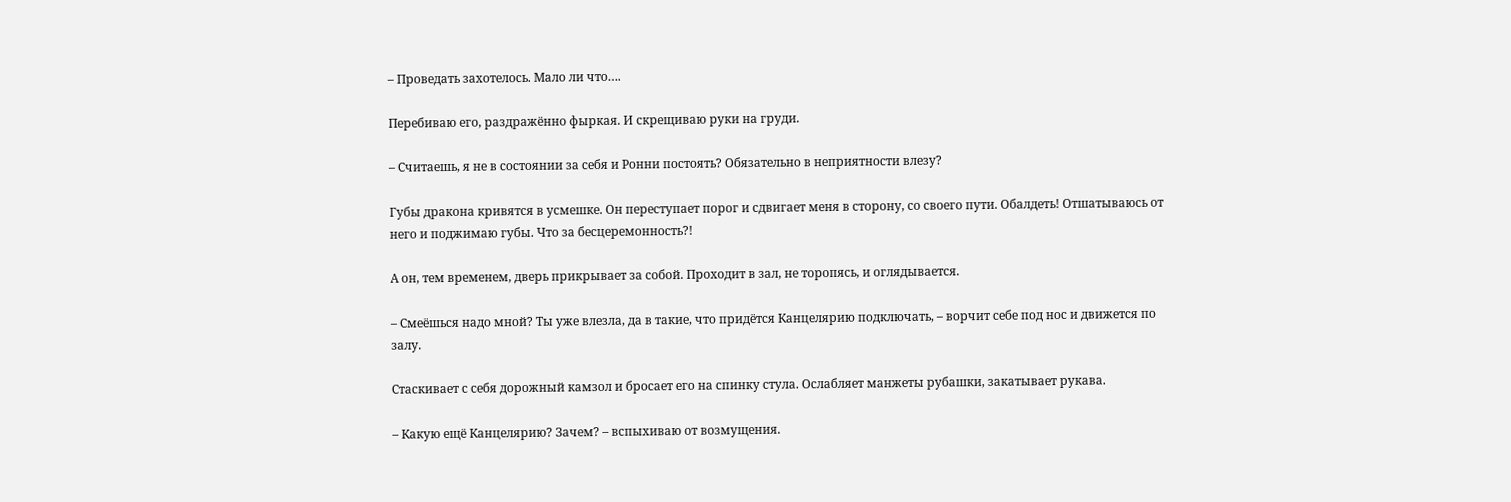– Проведать захотелось. Мало ли что….

Перебиваю его, раздражённо фыркая. И скрещиваю руки на груди.

– Считаешь, я не в состоянии за себя и Ронни постоять? Обязательно в неприятности влезу?

Губы дракона кривятся в усмешке. Он переступает порог и сдвигает меня в сторону, со своего пути. Обалдеть! Отшатываюсь от него и поджимаю губы. Что за бесцеремонность?!

А он, тем временем, дверь прикрывает за собой. Проходит в зал, не торопясь, и оглядывается.

– Смеёшься надо мной? Ты уже влезла, да в такие, что придётся Канцелярию подключать, – ворчит себе под нос и движется по залу.

Стаскивает с себя дорожный камзол и бросает его на спинку стула. Ослабляет манжеты рубашки, закатывает рукава.

– Какую ещё Канцелярию? Зачем? – вспыхиваю от возмущения.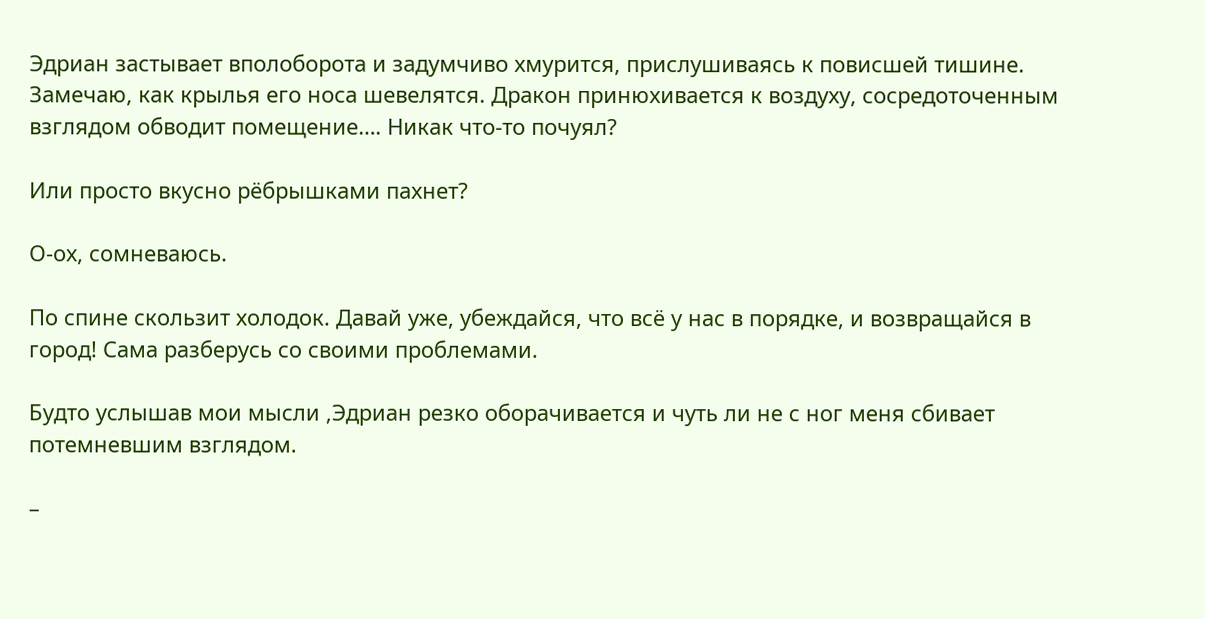Эдриан застывает вполоборота и задумчиво хмурится, прислушиваясь к повисшей тишине. Замечаю, как крылья его носа шевелятся. Дракон принюхивается к воздуху, сосредоточенным взглядом обводит помещение…. Никак что-то почуял?

Или просто вкусно рёбрышками пахнет?

О-ох, сомневаюсь.

По спине скользит холодок. Давай уже, убеждайся, что всё у нас в порядке, и возвращайся в город! Сама разберусь со своими проблемами.

Будто услышав мои мысли ,Эдриан резко оборачивается и чуть ли не с ног меня сбивает потемневшим взглядом.

–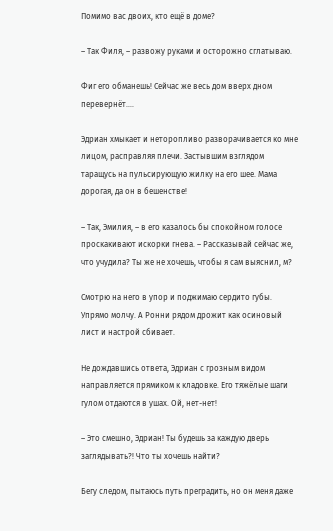Помимо вас двоих, кто ещё в доме?

– Так Филя, – развожу руками и осторожно сглатываю.

Фиг его обманешь! Сейчас же весь дом вверх дном перевернёт….

Эдриан хмыкает и неторопливо разворачивается ко мне лицом, расправляя плечи. Застывшим взглядом таращусь на пульсирующую жилку на его шее. Мама дорогая, да он в бешенстве!

– Так, Эмилия, – в его казалось бы спокойном голосе проскакивают искорки гнева. – Рассказывай сейчас же, что учудила? Ты же не хочешь, чтобы я сам выяснил, м?

Смотрю на него в упор и поджимаю сердито губы. Упрямо молчу. А Ронни рядом дрожит как осиновый лист и настрой сбивает.

Не дождавшись ответа, Эдриан с грозным видом направляется прямиком к кладовке. Его тяжёлые шаги гулом отдаются в ушах. Ой, нет-нет!

– Это смешно, Эдриан! Ты будешь за каждую дверь заглядывать?! Что ты хочешь найти?

Бегу следом, пытаюсь путь преградить, но он меня даже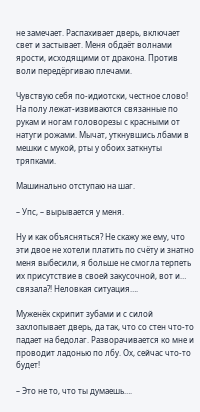не замечает. Распахивает дверь, включает свет и застывает. Меня обдаёт волнами ярости, исходящими от дракона. Против воли передёргиваю плечами.

Чувствую себя по-идиотски, честное слово! На полу лежат-извиваются связанные по рукам и ногам головорезы с красными от натуги рожами. Мычат, уткнувшись лбами в мешки с мукой, рты у обоих заткнуты тряпками.

Машинально отступаю на шаг.

– Упс, – вырывается у меня.

Ну и как объясняться? Не скажу же ему, что эти двое не хотели платить по счёту и знатно меня выбесили, я больше не смогла терпеть их присутствие в своей закусочной, вот и… связала?! Неловкая ситуация….

Муженёк скрипит зубами и с силой захлопывает дверь, да так, что со стен что-то падает на бедолаг. Разворачивается ко мне и проводит ладонью по лбу. Ох, сейчас что-то будет!

– Это не то, что ты думаешь….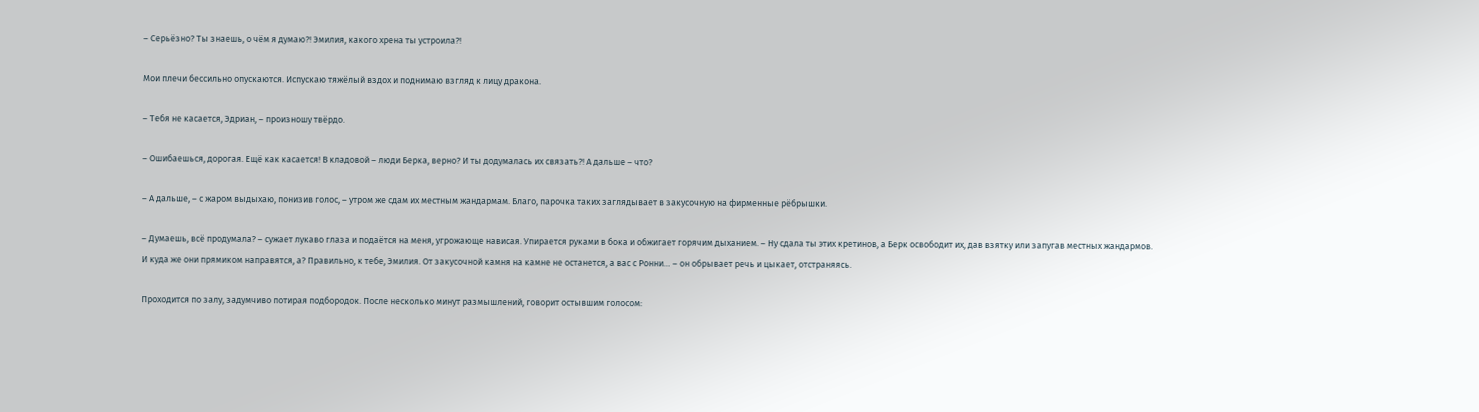– Серьёзно? Ты знаешь, о чём я думаю?! Эмилия, какого хрена ты устроила?!

Мои плечи бессильно опускаются. Испускаю тяжёлый вздох и поднимаю взгляд к лицу дракона.

– Тебя не касается, Эдриан, – произношу твёрдо.

– Ошибаешься, дорогая. Ещё как касается! В кладовой – люди Берка, верно? И ты додумалась их связать?! А дальше – что?

– А дальше, – с жаром выдыхаю, понизив голос, – утром же сдам их местным жандармам. Благо, парочка таких заглядывает в закусочную на фирменные рёбрышки.

– Думаешь, всё продумала? – сужает лукаво глаза и подаётся на меня, угрожающе нависая. Упирается руками в бока и обжигает горячим дыханием. – Ну сдала ты этих кретинов, а Берк освободит их, дав взятку или запугав местных жандармов. И куда же они прямиком направятся, а? Правильно, к тебе, Эмилия. От закусочной камня на камне не останется, а вас с Ронни… – он обрывает речь и цыкает, отстраняясь.

Проходится по залу, задумчиво потирая подбородок. После несколько минут размышлений, говорит остывшим голосом: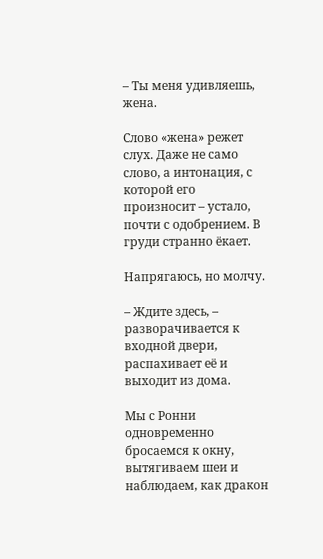– Ты меня удивляешь, жена.

Слово «жена» режет слух. Даже не само слово, а интонация, с которой его произносит – устало, почти с одобрением. В груди странно ёкает.

Напрягаюсь, но молчу.

– Ждите здесь, – разворачивается к входной двери, распахивает её и выходит из дома.

Мы с Ронни одновременно бросаемся к окну, вытягиваем шеи и наблюдаем, как дракон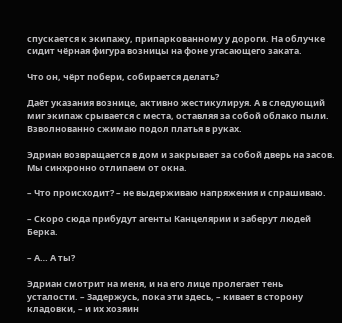спускается к экипажу, припаркованному у дороги. На облучке сидит чёрная фигура возницы на фоне угасающего заката.

Что он, чёрт побери, собирается делать?

Даёт указания вознице, активно жестикулируя. А в следующий миг экипаж срывается с места, оставляя за собой облако пыли. Взволнованно сжимаю подол платья в руках.

Эдриан возвращается в дом и закрывает за собой дверь на засов. Мы синхронно отлипаем от окна.

– Что происходит? – не выдерживаю напряжения и спрашиваю.

– Скоро сюда прибудут агенты Канцелярии и заберут людей Берка.

– А… А ты?

Эдриан смотрит на меня, и на его лице пролегает тень усталости. – Задержусь, пока эти здесь, – кивает в сторону кладовки, – и их хозяин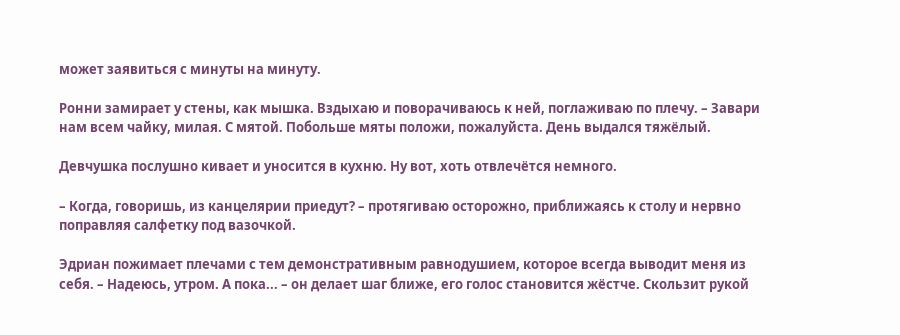может заявиться с минуты на минуту.

Ронни замирает у стены, как мышка. Вздыхаю и поворачиваюсь к ней, поглаживаю по плечу. – Завари нам всем чайку, милая. С мятой. Побольше мяты положи, пожалуйста. День выдался тяжёлый.

Девчушка послушно кивает и уносится в кухню. Ну вот, хоть отвлечётся немного.

– Когда, говоришь, из канцелярии приедут? – протягиваю осторожно, приближаясь к столу и нервно поправляя салфетку под вазочкой.

Эдриан пожимает плечами с тем демонстративным равнодушием, которое всегда выводит меня из себя. – Надеюсь, утром. А пока... – он делает шаг ближе, его голос становится жёстче. Скользит рукой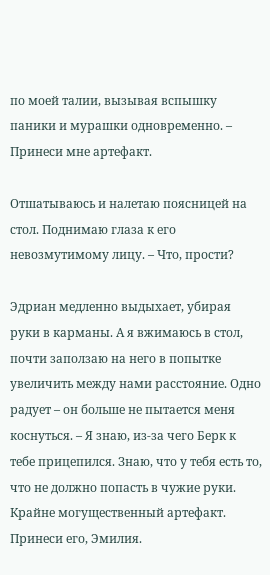по моей талии, вызывая вспышку паники и мурашки одновременно. – Принеси мне артефакт.

Отшатываюсь и налетаю поясницей на стол. Поднимаю глаза к его невозмутимому лицу. – Что, прости?

Эдриан медленно выдыхает, убирая руки в карманы. А я вжимаюсь в стол, почти заползаю на него в попытке увеличить между нами расстояние. Одно радует – он больше не пытается меня коснуться. – Я знаю, из-за чего Берк к тебе прицепился. Знаю, что у тебя есть то, что не должно попасть в чужие руки. Крайне могущественный артефакт. Принеси его, Эмилия.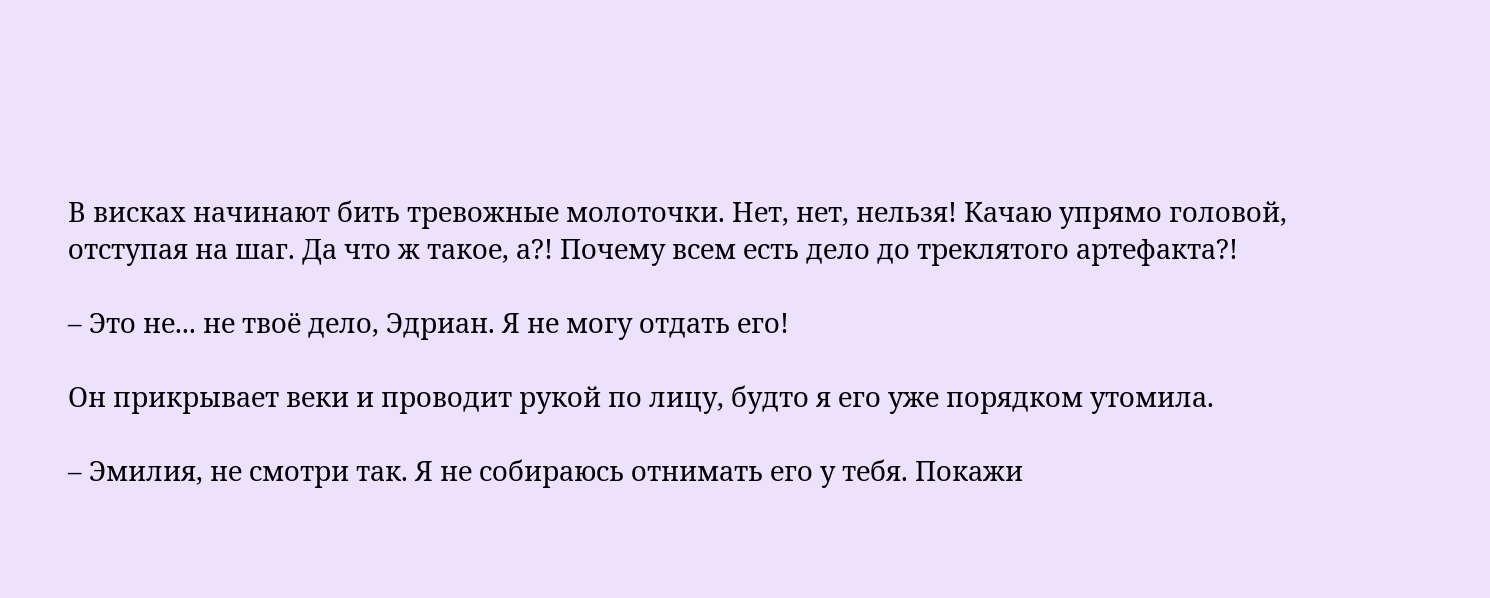В висках начинают бить тревожные молоточки. Нет, нет, нельзя! Качаю упрямо головой, отступая на шаг. Да что ж такое, а?! Почему всем есть дело до треклятого артефакта?!

– Это не... не твоё дело, Эдриан. Я не могу отдать его!

Он прикрывает веки и проводит рукой по лицу, будто я его уже порядком утомила.

– Эмилия, не смотри так. Я не собираюсь отнимать его у тебя. Покажи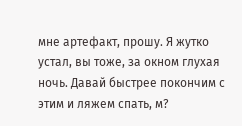мне артефакт, прошу. Я жутко устал, вы тоже, за окном глухая ночь. Давай быстрее покончим с этим и ляжем спать, м?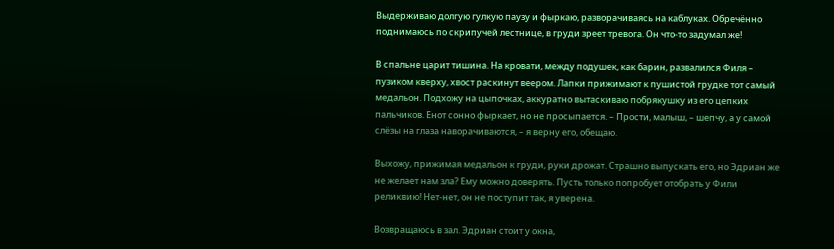Выдерживаю долгую гулкую паузу и фыркаю, разворачиваясь на каблуках. Обречённо поднимаюсь по скрипучей лестнице, в груди зреет тревога. Он что-то задумал же!

В спальне царит тишина. На кровати, между подушек, как барин, развалился Филя – пузиком кверху, хвост раскинут веером. Лапки прижимают к пушистой грудке тот самый медальон. Подхожу на цыпочках, аккуратно вытаскиваю побрякушку из его цепких пальчиков. Енот сонно фыркает, но не просыпается. – Прости, малыш, – шепчу, а у самой слёзы на глаза наворачиваются, – я верну его, обещаю.

Выхожу, прижимая медальон к груди, руки дрожат. Страшно выпускать его, но Эдриан же не желает нам зла? Ему можно доверять. Пусть только попробует отобрать у Фили реликвию! Нет-нет, он не поступит так, я уверена.

Возвращаюсь в зал. Эдриан стоит у окна,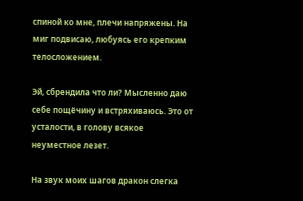спиной ко мне, плечи напряжены. На миг подвисаю, любуясь его крепким телосложением.

Эй, сбрендила что ли? Мысленно даю себе пощёчину и встряхиваюсь. Это от усталости, в голову всякое неуместное лезет.

На звук моих шагов дракон слегка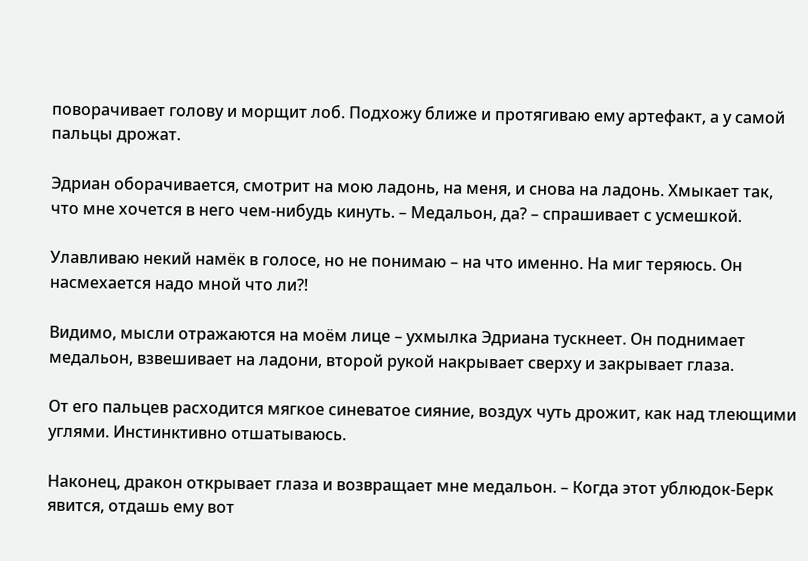поворачивает голову и морщит лоб. Подхожу ближе и протягиваю ему артефакт, а у самой пальцы дрожат.

Эдриан оборачивается, смотрит на мою ладонь, на меня, и снова на ладонь. Хмыкает так, что мне хочется в него чем-нибудь кинуть. – Медальон, да? – спрашивает с усмешкой.

Улавливаю некий намёк в голосе, но не понимаю – на что именно. На миг теряюсь. Он насмехается надо мной что ли?!

Видимо, мысли отражаются на моём лице – ухмылка Эдриана тускнеет. Он поднимает медальон, взвешивает на ладони, второй рукой накрывает сверху и закрывает глаза.

От его пальцев расходится мягкое синеватое сияние, воздух чуть дрожит, как над тлеющими углями. Инстинктивно отшатываюсь.

Наконец, дракон открывает глаза и возвращает мне медальон. – Когда этот ублюдок-Берк явится, отдашь ему вот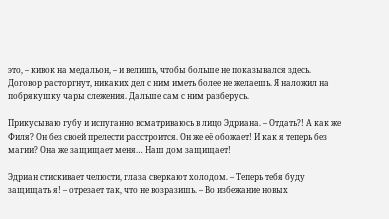это, – кивок на медальон, – и велишь, чтобы больше не показывался здесь. Договор расторгнут, никаких дел с ним иметь более не желаешь. Я наложил на побрякушку чары слежения. Дальше сам с ним разберусь.

Прикусываю губу и испуганно всматриваюсь в лицо Эдриана. – Отдать?! А как же Филя? Он без своей прелести расстроится. Он же её обожает! И как я теперь без магии? Она же защищает меня… Наш дом защищает!

Эдриан стискивает челюсти, глаза сверкают холодом. – Теперь тебя буду защищать я! – отрезает так, что не возразишь. – Во избежание новых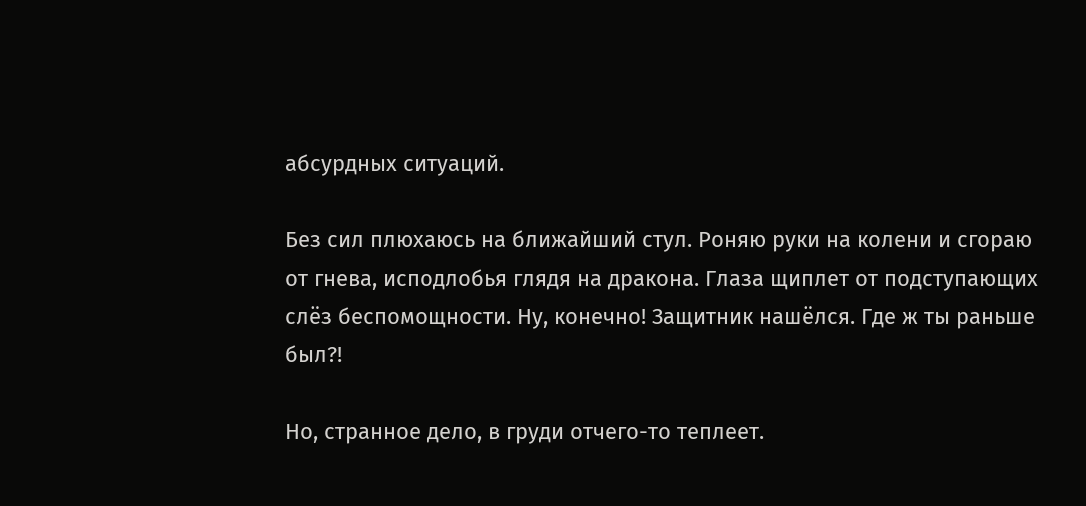абсурдных ситуаций.

Без сил плюхаюсь на ближайший стул. Роняю руки на колени и сгораю от гнева, исподлобья глядя на дракона. Глаза щиплет от подступающих слёз беспомощности. Ну, конечно! Защитник нашёлся. Где ж ты раньше был?!

Но, странное дело, в груди отчего-то теплеет.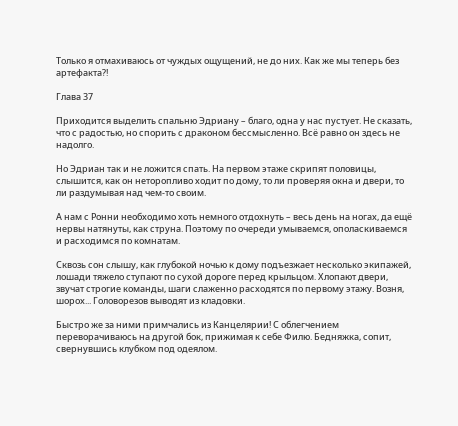Только я отмахиваюсь от чуждых ощущений, не до них. Как же мы теперь без артефакта?!

Глава 37

Приходится выделить спальню Эдриану – благо, одна у нас пустует. Не сказать, что с радостью, но спорить с драконом бессмысленно. Всё равно он здесь не надолго.

Но Эдриан так и не ложится спать. На первом этаже скрипят половицы, слышится, как он неторопливо ходит по дому, то ли проверяя окна и двери, то ли раздумывая над чем-то своим.

А нам с Ронни необходимо хоть немного отдохнуть – весь день на ногах, да ещё нервы натянуты, как струна. Поэтому по очереди умываемся, ополаскиваемся и расходимся по комнатам.

Сквозь сон слышу, как глубокой ночью к дому подъезжает несколько экипажей, лошади тяжело ступают по сухой дороге перед крыльцом. Хлопают двери, звучат строгие команды, шаги слаженно расходятся по первому этажу. Возня, шорох... Головорезов выводят из кладовки.

Быстро же за ними примчались из Канцелярии! С облегчением переворачиваюсь на другой бок, прижимая к себе Филю. Бедняжка, сопит, свернувшись клубком под одеялом.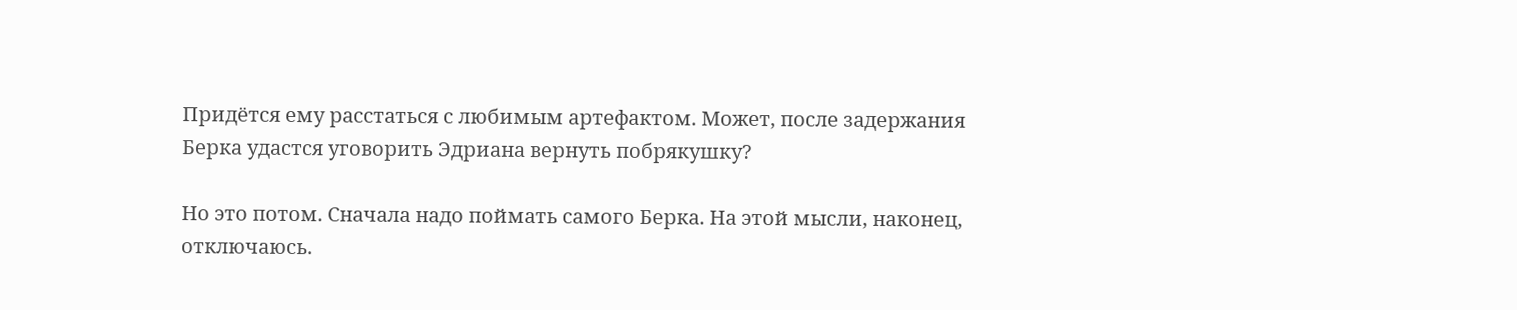Придётся ему расстаться с любимым артефактом. Может, после задержания Берка удастся уговорить Эдриана вернуть побрякушку?

Но это потом. Сначала надо поймать самого Берка. На этой мысли, наконец, отключаюсь.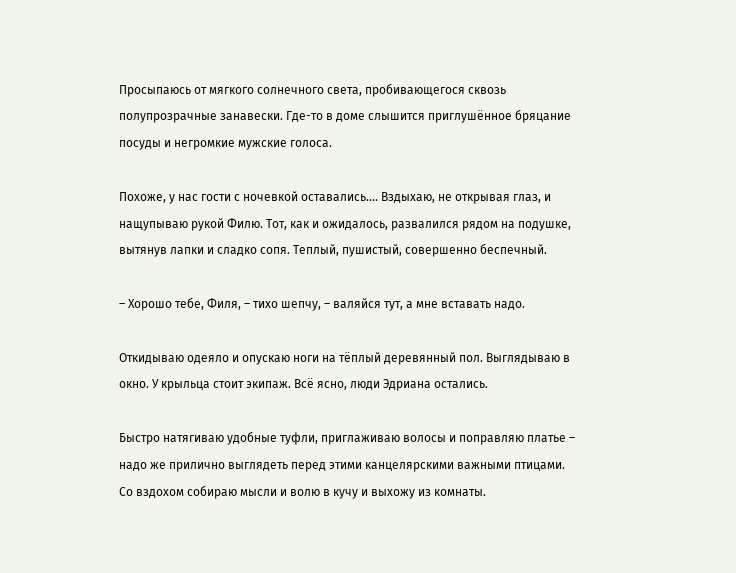Просыпаюсь от мягкого солнечного света, пробивающегося сквозь полупрозрачные занавески. Где-то в доме слышится приглушённое бряцание посуды и негромкие мужские голоса.

Похоже, у нас гости с ночевкой оставались…. Вздыхаю, не открывая глаз, и нащупываю рукой Филю. Тот, как и ожидалось, развалился рядом на подушке, вытянув лапки и сладко сопя. Теплый, пушистый, совершенно беспечный.

– Хорошо тебе, Филя, – тихо шепчу, – валяйся тут, а мне вставать надо.

Откидываю одеяло и опускаю ноги на тёплый деревянный пол. Выглядываю в окно. У крыльца стоит экипаж. Всё ясно, люди Эдриана остались.

Быстро натягиваю удобные туфли, приглаживаю волосы и поправляю платье – надо же прилично выглядеть перед этими канцелярскими важными птицами. Со вздохом собираю мысли и волю в кучу и выхожу из комнаты.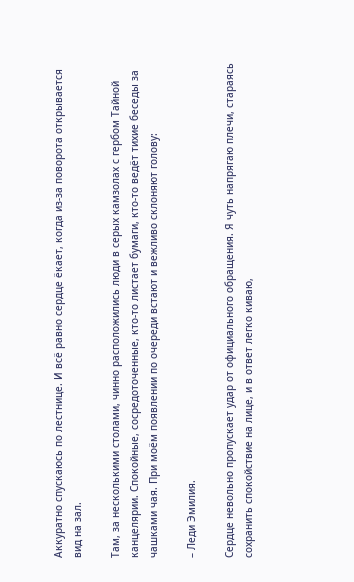Аккуратно спускаюсь по лестнице. И всё равно сердце ёкает, когда из-за поворота открывается вид на зал.

Там, за несколькими столами, чинно расположились люди в серых камзолах с гербом Тайной канцелярии. Спокойные, сосредоточенные, кто-то листает бумаги, кто-то ведёт тихие беседы за чашками чая. При моём появлении по очереди встают и вежливо склоняют голову:

– Леди Эмилия.

Сердце невольно пропускает удар от официального обращения. Я чуть напрягаю плечи, стараясь сохранить спокойствие на лице, и в ответ легко киваю,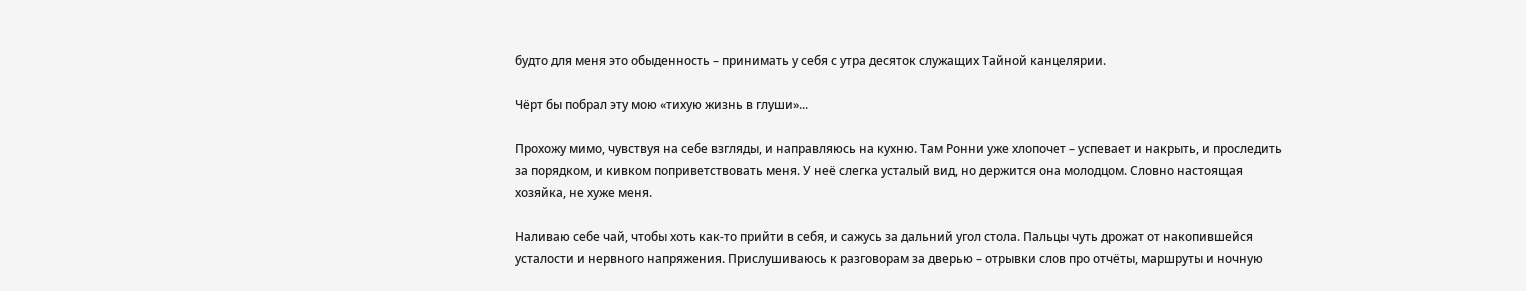будто для меня это обыденность – принимать у себя с утра десяток служащих Тайной канцелярии.

Чёрт бы побрал эту мою «тихую жизнь в глуши»...

Прохожу мимо, чувствуя на себе взгляды, и направляюсь на кухню. Там Ронни уже хлопочет – успевает и накрыть, и проследить за порядком, и кивком поприветствовать меня. У неё слегка усталый вид, но держится она молодцом. Словно настоящая хозяйка, не хуже меня.

Наливаю себе чай, чтобы хоть как-то прийти в себя, и сажусь за дальний угол стола. Пальцы чуть дрожат от накопившейся усталости и нервного напряжения. Прислушиваюсь к разговорам за дверью – отрывки слов про отчёты, маршруты и ночную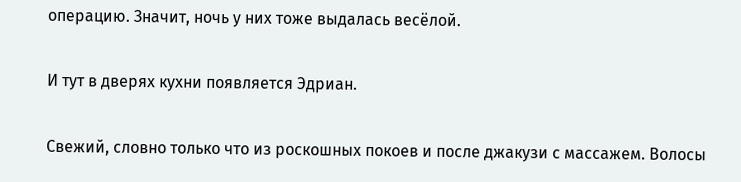операцию. Значит, ночь у них тоже выдалась весёлой.

И тут в дверях кухни появляется Эдриан.

Свежий, словно только что из роскошных покоев и после джакузи с массажем. Волосы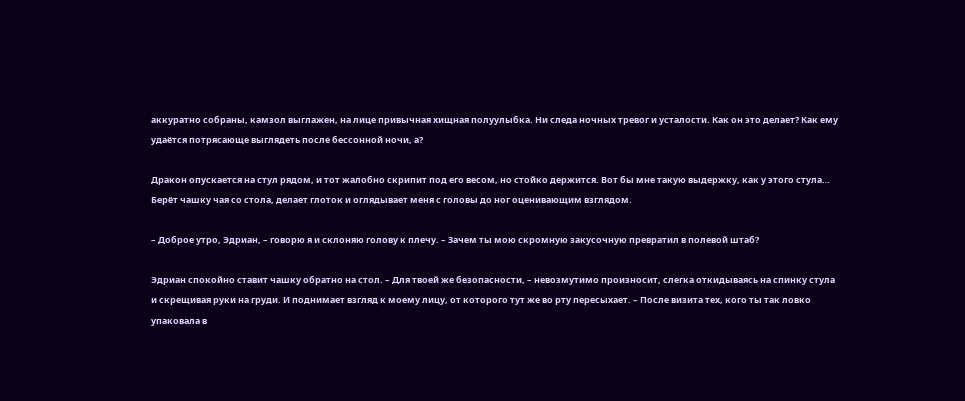аккуратно собраны, камзол выглажен, на лице привычная хищная полуулыбка. Ни следа ночных тревог и усталости. Как он это делает? Как ему удаётся потрясающе выглядеть после бессонной ночи, а?

Дракон опускается на стул рядом, и тот жалобно скрипит под его весом, но стойко держится. Вот бы мне такую выдержку, как у этого стула… Берёт чашку чая со стола, делает глоток и оглядывает меня с головы до ног оценивающим взглядом.

– Доброе утро, Эдриан, – говорю я и склоняю голову к плечу. – Зачем ты мою скромную закусочную превратил в полевой штаб?

Эдриан спокойно ставит чашку обратно на стол. – Для твоей же безопасности, – невозмутимо произносит, слегка откидываясь на спинку стула и скрещивая руки на груди. И поднимает взгляд к моему лицу, от которого тут же во рту пересыхает. – После визита тех, кого ты так ловко упаковала в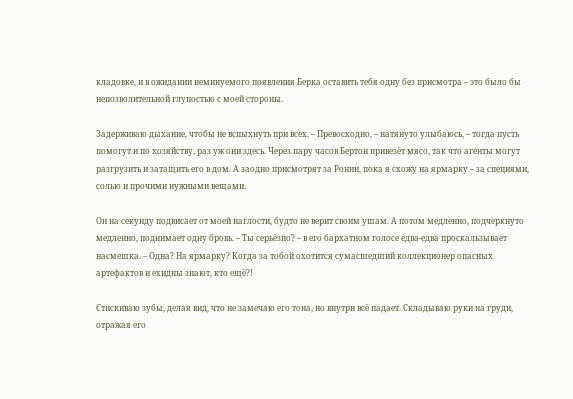кладовке, и в ожидании неминуемого появления Берка оставить тебя одну без присмотра – это было бы непозволительной глупостью с моей стороны.

Задерживаю дыхание, чтобы не вспыхнуть при всех. – Превосходно, – натянуто улыбаюсь, – тогда пусть помогут и по хозяйству, раз уж они здесь. Через пару часов Бертон привезёт мясо, так что агенты могут разгрузить и затащить его в дом. А заодно присмотрят за Ронни, пока я схожу на ярмарку – за специями, солью и прочими нужными вещами.

Он на секунду подвисает от моей наглости, будто не верит своим ушам. А потом медленно, подчеркнуто медленно, поднимает одну бровь. – Ты серьёзно? – в его бархатном голосе едва-едва проскальзывает насмешка. – Одна? На ярмарку? Когда за тобой охотится сумасшедший коллекционер опасных артефактов и ехидны знают, кто ещё?!

Стискиваю зубы, делая вид, что не замечаю его тона, но внутри всё падает. Складываю руки на груди, отражая его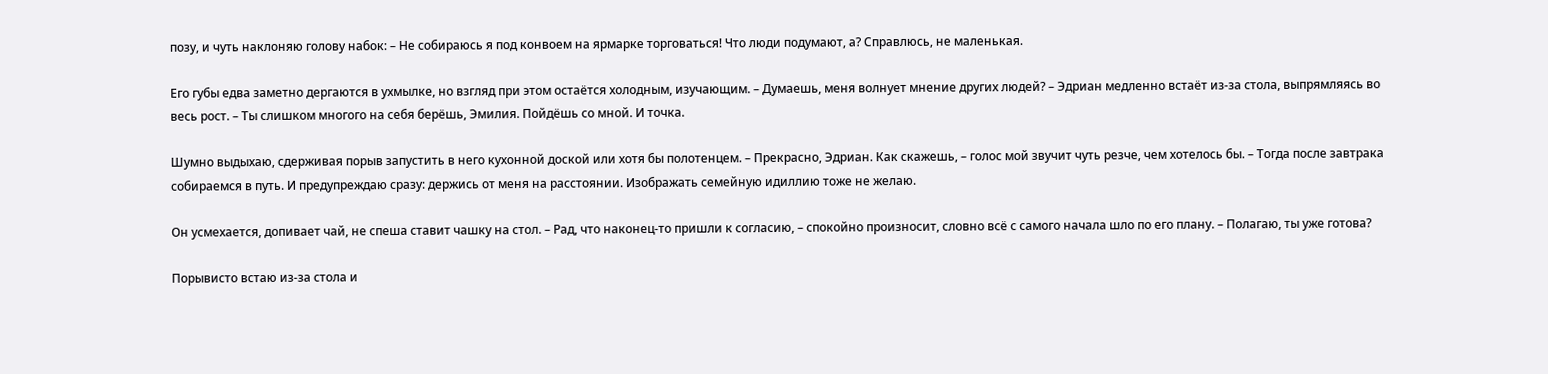позу, и чуть наклоняю голову набок: – Не собираюсь я под конвоем на ярмарке торговаться! Что люди подумают, а? Справлюсь, не маленькая.

Его губы едва заметно дергаются в ухмылке, но взгляд при этом остаётся холодным, изучающим. – Думаешь, меня волнует мнение других людей? – Эдриан медленно встаёт из-за стола, выпрямляясь во весь рост. – Ты слишком многого на себя берёшь, Эмилия. Пойдёшь со мной. И точка.

Шумно выдыхаю, сдерживая порыв запустить в него кухонной доской или хотя бы полотенцем. – Прекрасно, Эдриан. Как скажешь, – голос мой звучит чуть резче, чем хотелось бы. – Тогда после завтрака собираемся в путь. И предупреждаю сразу: держись от меня на расстоянии. Изображать семейную идиллию тоже не желаю.

Он усмехается, допивает чай, не спеша ставит чашку на стол. – Рад, что наконец-то пришли к согласию, – спокойно произносит, словно всё с самого начала шло по его плану. – Полагаю, ты уже готова?

Порывисто встаю из-за стола и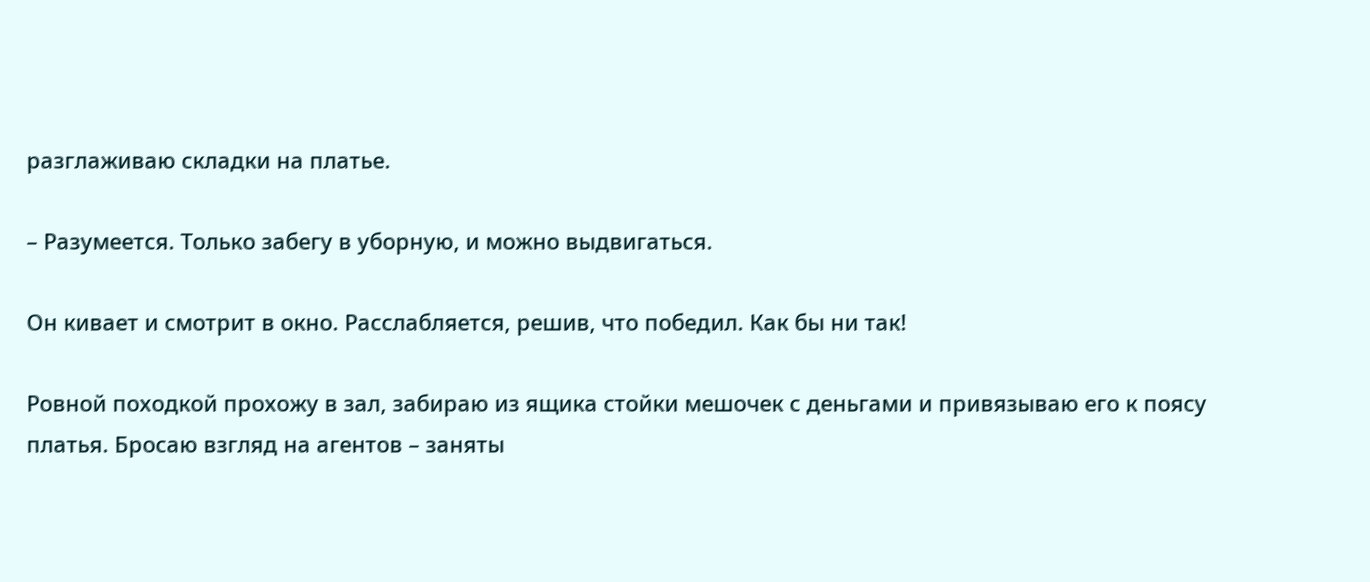разглаживаю складки на платье.

– Разумеется. Только забегу в уборную, и можно выдвигаться.

Он кивает и смотрит в окно. Расслабляется, решив, что победил. Как бы ни так!

Ровной походкой прохожу в зал, забираю из ящика стойки мешочек с деньгами и привязываю его к поясу платья. Бросаю взгляд на агентов – заняты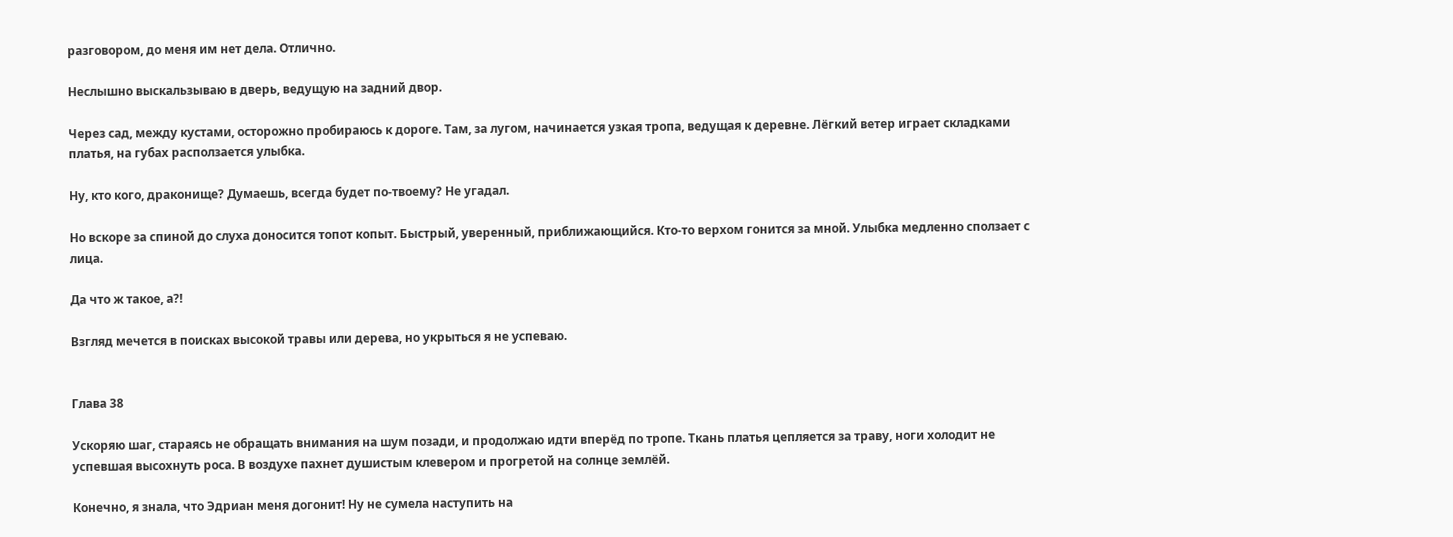разговором, до меня им нет дела. Отлично.

Неслышно выскальзываю в дверь, ведущую на задний двор.

Через сад, между кустами, осторожно пробираюсь к дороге. Там, за лугом, начинается узкая тропа, ведущая к деревне. Лёгкий ветер играет складками платья, на губах расползается улыбка.

Ну, кто кого, драконище? Думаешь, всегда будет по-твоему? Не угадал.

Но вскоре за спиной до слуха доносится топот копыт. Быстрый, уверенный, приближающийся. Кто-то верхом гонится за мной. Улыбка медленно сползает с лица.

Да что ж такое, а?!

Взгляд мечется в поисках высокой травы или дерева, но укрыться я не успеваю.


Глава 38

Ускоряю шаг, стараясь не обращать внимания на шум позади, и продолжаю идти вперёд по тропе. Ткань платья цепляется за траву, ноги холодит не успевшая высохнуть роса. В воздухе пахнет душистым клевером и прогретой на солнце землёй.

Конечно, я знала, что Эдриан меня догонит! Ну не сумела наступить на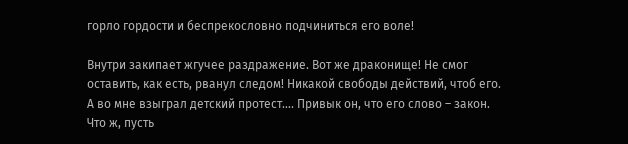горло гордости и беспрекословно подчиниться его воле!

Внутри закипает жгучее раздражение. Вот же драконище! Не смог оставить, как есть, рванул следом! Никакой свободы действий, чтоб его. А во мне взыграл детский протест…. Привык он, что его слово – закон. Что ж, пусть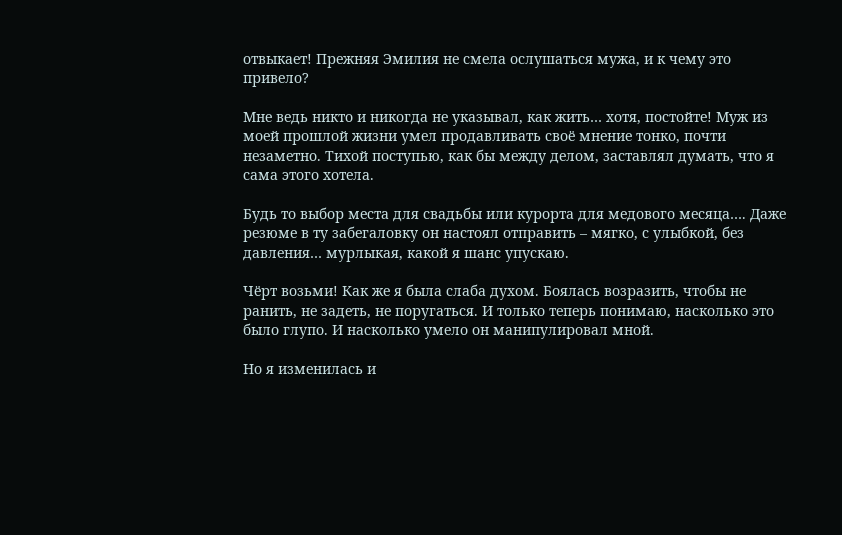отвыкает! Прежняя Эмилия не смела ослушаться мужа, и к чему это привело?

Мне ведь никто и никогда не указывал, как жить… хотя, постойте! Муж из моей прошлой жизни умел продавливать своё мнение тонко, почти незаметно. Тихой поступью, как бы между делом, заставлял думать, что я сама этого хотела.

Будь то выбор места для свадьбы или курорта для медового месяца…. Даже резюме в ту забегаловку он настоял отправить – мягко, с улыбкой, без давления… мурлыкая, какой я шанс упускаю.

Чёрт возьми! Как же я была слаба духом. Боялась возразить, чтобы не ранить, не задеть, не поругаться. И только теперь понимаю, насколько это было глупо. И насколько умело он манипулировал мной.

Но я изменилась и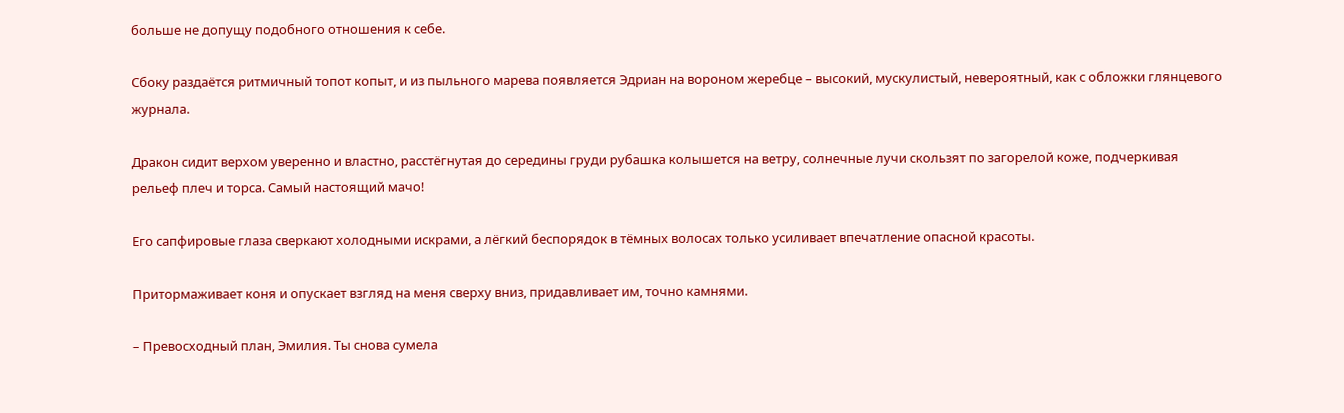больше не допущу подобного отношения к себе.

Сбоку раздаётся ритмичный топот копыт, и из пыльного марева появляется Эдриан на вороном жеребце – высокий, мускулистый, невероятный, как с обложки глянцевого журнала.

Дракон сидит верхом уверенно и властно, расстёгнутая до середины груди рубашка колышется на ветру, солнечные лучи скользят по загорелой коже, подчеркивая рельеф плеч и торса. Самый настоящий мачо!

Его сапфировые глаза сверкают холодными искрами, а лёгкий беспорядок в тёмных волосах только усиливает впечатление опасной красоты.

Притормаживает коня и опускает взгляд на меня сверху вниз, придавливает им, точно камнями.

– Превосходный план, Эмилия. Ты снова сумела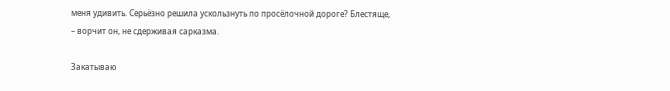меня удивить. Серьёзно решила ускользнуть по просёлочной дороге? Блестяще, – ворчит он, не сдерживая сарказма.

Закатываю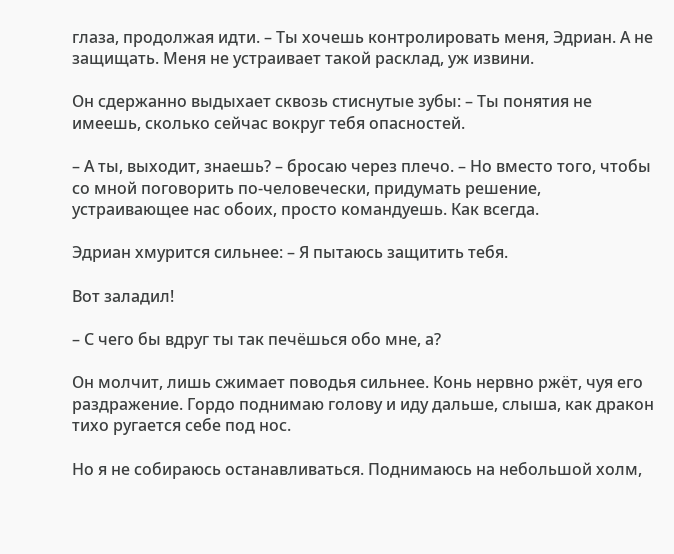глаза, продолжая идти. – Ты хочешь контролировать меня, Эдриан. А не защищать. Меня не устраивает такой расклад, уж извини.

Он сдержанно выдыхает сквозь стиснутые зубы: – Ты понятия не имеешь, сколько сейчас вокруг тебя опасностей.

– А ты, выходит, знаешь? – бросаю через плечо. – Но вместо того, чтобы со мной поговорить по-человечески, придумать решение, устраивающее нас обоих, просто командуешь. Как всегда.

Эдриан хмурится сильнее: – Я пытаюсь защитить тебя.

Вот заладил!

– С чего бы вдруг ты так печёшься обо мне, а?

Он молчит, лишь сжимает поводья сильнее. Конь нервно ржёт, чуя его раздражение. Гордо поднимаю голову и иду дальше, слыша, как дракон тихо ругается себе под нос.

Но я не собираюсь останавливаться. Поднимаюсь на небольшой холм,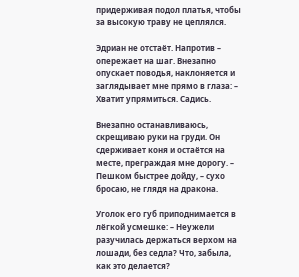придерживая подол платья, чтобы за высокую траву не цеплялся.

Эдриан не отстаёт. Напротив – опережает на шаг. Внезапно опускает поводья, наклоняется и заглядывает мне прямо в глаза: – Хватит упрямиться. Садись.

Внезапно останавливаюсь, скрещиваю руки на груди. Он сдерживает коня и остаётся на месте, преграждая мне дорогу. – Пешком быстрее дойду, – сухо бросаю, не глядя на дракона.

Уголок его губ приподнимается в лёгкой усмешке: – Неужели разучилась держаться верхом на лошади, без седла? Что, забыла, как это делается?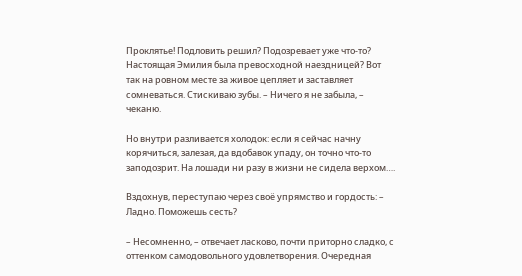Проклятье! Подловить решил? Подозревает уже что-то? Настоящая Эмилия была превосходной наездницей? Вот так на ровном месте за живое цепляет и заставляет сомневаться. Стискиваю зубы. – Ничего я не забыла, – чеканю.

Но внутри разливается холодок: если я сейчас начну корячиться, залезая, да вдобавок упаду, он точно что-то заподозрит. На лошади ни разу в жизни не сидела верхом….

Вздохнув, переступаю через своё упрямство и гордость: – Ладно. Поможешь сесть?

– Несомненно, – отвечает ласково, почти приторно сладко, с оттенком самодовольного удовлетворения. Очередная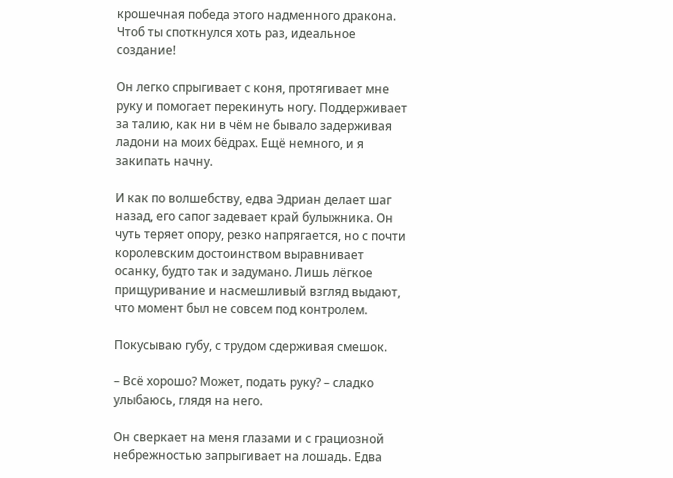крошечная победа этого надменного дракона. Чтоб ты споткнулся хоть раз, идеальное создание!

Он легко спрыгивает с коня, протягивает мне руку и помогает перекинуть ногу. Поддерживает за талию, как ни в чём не бывало задерживая ладони на моих бёдрах. Ещё немного, и я закипать начну.

И как по волшебству, едва Эдриан делает шаг назад, его сапог задевает край булыжника. Он чуть теряет опору, резко напрягается, но с почти королевским достоинством выравнивает осанку, будто так и задумано. Лишь лёгкое прищуривание и насмешливый взгляд выдают, что момент был не совсем под контролем.

Покусываю губу, с трудом сдерживая смешок.

– Всё хорошо? Может, подать руку? – сладко улыбаюсь, глядя на него.

Он сверкает на меня глазами и с грациозной небрежностью запрыгивает на лошадь. Едва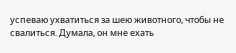успеваю ухватиться за шею животного, чтобы не свалиться. Думала, он мне ехать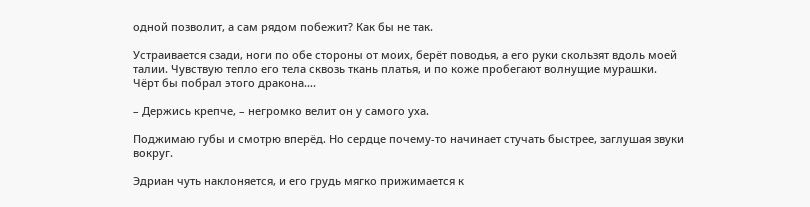одной позволит, а сам рядом побежит? Как бы не так.

Устраивается сзади, ноги по обе стороны от моих, берёт поводья, а его руки скользят вдоль моей талии. Чувствую тепло его тела сквозь ткань платья, и по коже пробегают волнущие мурашки. Чёрт бы побрал этого дракона….

– Держись крепче, – негромко велит он у самого уха.

Поджимаю губы и смотрю вперёд. Но сердце почему-то начинает стучать быстрее, заглушая звуки вокруг.

Эдриан чуть наклоняется, и его грудь мягко прижимается к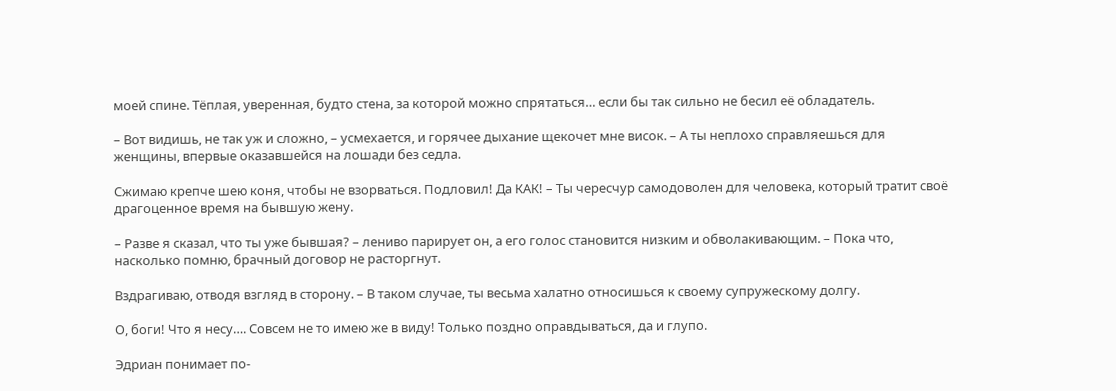моей спине. Тёплая, уверенная, будто стена, за которой можно спрятаться… если бы так сильно не бесил её обладатель.

– Вот видишь, не так уж и сложно, – усмехается, и горячее дыхание щекочет мне висок. – А ты неплохо справляешься для женщины, впервые оказавшейся на лошади без седла.

Сжимаю крепче шею коня, чтобы не взорваться. Подловил! Да КАК! – Ты чересчур самодоволен для человека, который тратит своё драгоценное время на бывшую жену.

– Разве я сказал, что ты уже бывшая? – лениво парирует он, а его голос становится низким и обволакивающим. – Пока что, насколько помню, брачный договор не расторгнут.

Вздрагиваю, отводя взгляд в сторону. – В таком случае, ты весьма халатно относишься к своему супружескому долгу.

О, боги! Что я несу…. Совсем не то имею же в виду! Только поздно оправдываться, да и глупо.

Эдриан понимает по-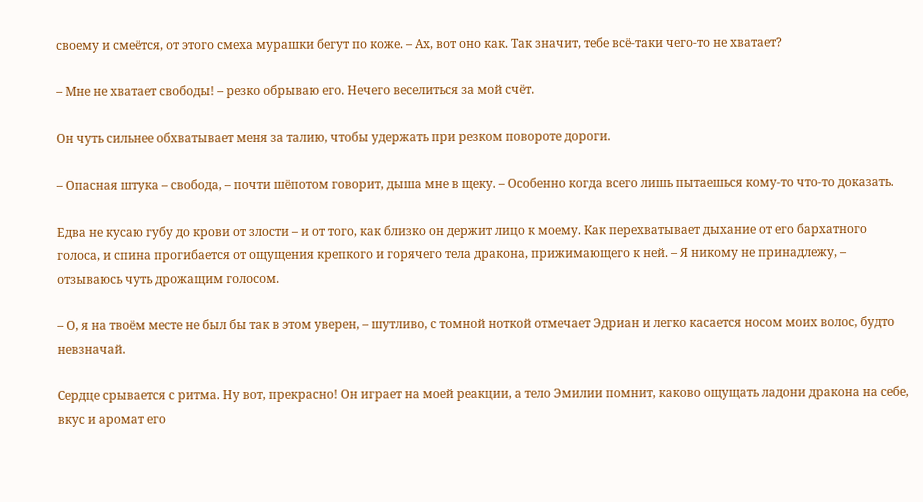своему и смеётся, от этого смеха мурашки бегут по коже. – Ах, вот оно как. Так значит, тебе всё-таки чего-то не хватает?

– Мне не хватает свободы! – резко обрываю его. Нечего веселиться за мой счёт.

Он чуть сильнее обхватывает меня за талию, чтобы удержать при резком повороте дороги.

– Опасная штука – свобода, – почти шёпотом говорит, дыша мне в щеку. – Особенно когда всего лишь пытаешься кому-то что-то доказать.

Едва не кусаю губу до крови от злости – и от того, как близко он держит лицо к моему. Как перехватывает дыхание от его бархатного голоса, и спина прогибается от ощущения крепкого и горячего тела дракона, прижимающего к ней. – Я никому не принадлежу, – отзываюсь чуть дрожащим голосом.

– О, я на твоём месте не был бы так в этом уверен, – шутливо, с томной ноткой отмечает Эдриан и легко касается носом моих волос, будто невзначай.

Сердце срывается с ритма. Ну вот, прекрасно! Он играет на моей реакции, а тело Эмилии помнит, каково ощущать ладони дракона на себе, вкус и аромат его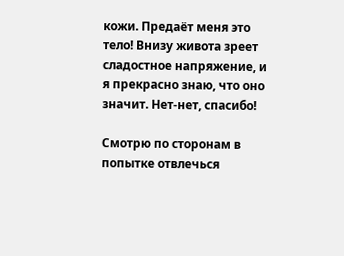кожи. Предаёт меня это тело! Внизу живота зреет сладостное напряжение, и я прекрасно знаю, что оно значит. Нет-нет, спасибо!

Смотрю по сторонам в попытке отвлечься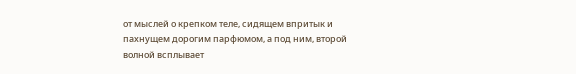от мыслей о крепком теле, сидящем впритык и пахнущем дорогим парфюмом, а под ним, второй волной всплывает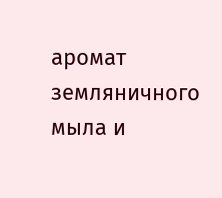аромат земляничного мыла и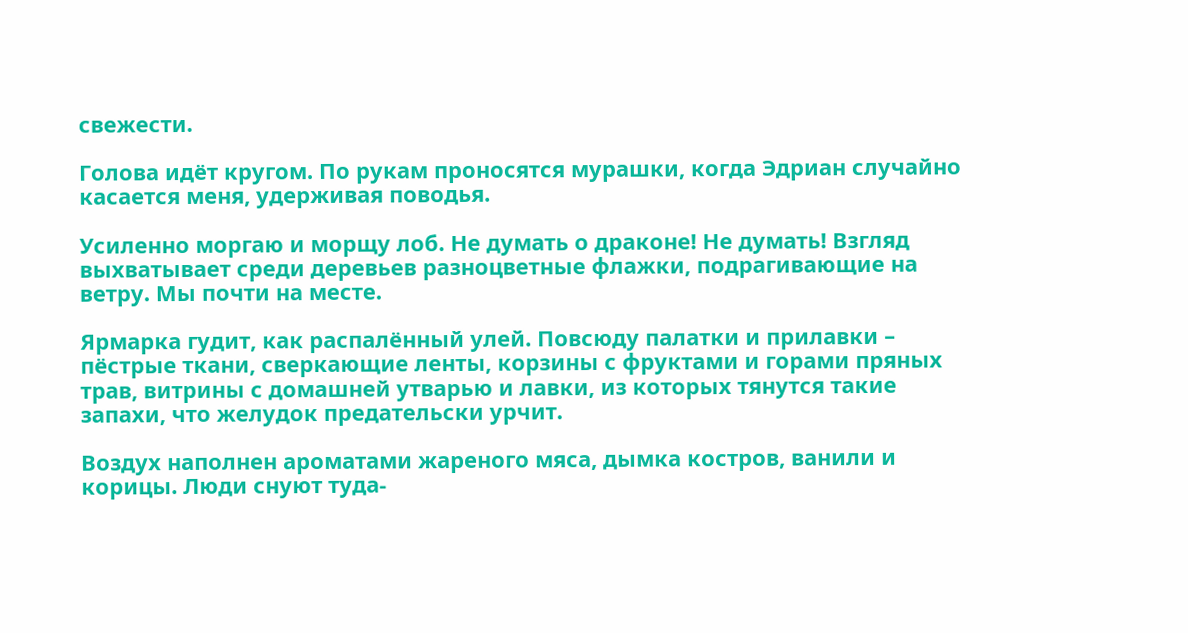свежести.

Голова идёт кругом. По рукам проносятся мурашки, когда Эдриан случайно касается меня, удерживая поводья.

Усиленно моргаю и морщу лоб. Не думать о драконе! Не думать! Взгляд выхватывает среди деревьев разноцветные флажки, подрагивающие на ветру. Мы почти на месте.

Ярмарка гудит, как распалённый улей. Повсюду палатки и прилавки – пёстрые ткани, сверкающие ленты, корзины с фруктами и горами пряных трав, витрины с домашней утварью и лавки, из которых тянутся такие запахи, что желудок предательски урчит.

Воздух наполнен ароматами жареного мяса, дымка костров, ванили и корицы. Люди снуют туда-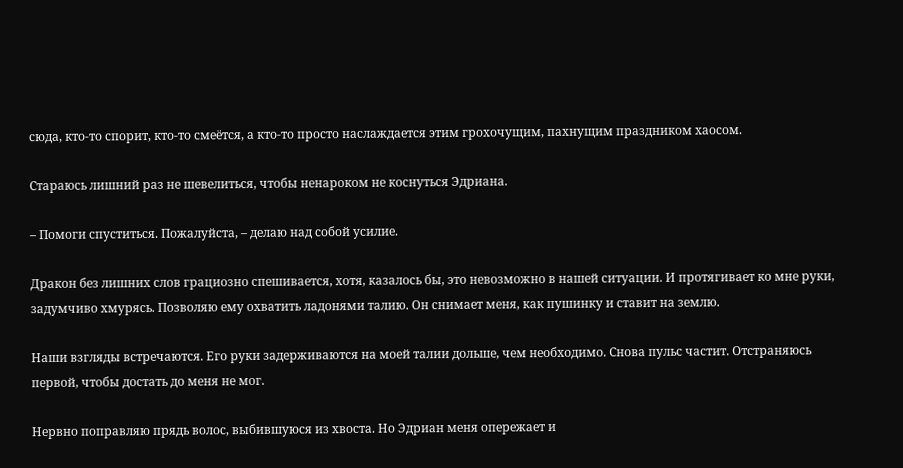сюда, кто-то спорит, кто-то смеётся, а кто-то просто наслаждается этим грохочущим, пахнущим праздником хаосом.

Стараюсь лишний раз не шевелиться, чтобы ненароком не коснуться Эдриана.

– Помоги спуститься. Пожалуйста, – делаю над собой усилие.

Дракон без лишних слов грациозно спешивается, хотя, казалось бы, это невозможно в нашей ситуации. И протягивает ко мне руки, задумчиво хмурясь. Позволяю ему охватить ладонями талию. Он снимает меня, как пушинку и ставит на землю.

Наши взгляды встречаются. Его руки задерживаются на моей талии дольше, чем необходимо. Снова пульс частит. Отстраняюсь первой, чтобы достать до меня не мог.

Нервно поправляю прядь волос, выбившуюся из хвоста. Но Эдриан меня опережает и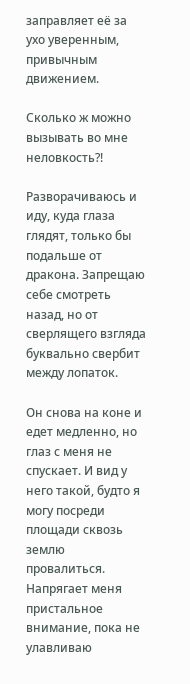заправляет её за ухо уверенным, привычным движением.

Сколько ж можно вызывать во мне неловкость?!

Разворачиваюсь и иду, куда глаза глядят, только бы подальше от дракона. Запрещаю себе смотреть назад, но от сверлящего взгляда буквально свербит между лопаток.

Он снова на коне и едет медленно, но глаз с меня не спускает. И вид у него такой, будто я могу посреди площади сквозь землю провалиться. Напрягает меня пристальное внимание, пока не улавливаю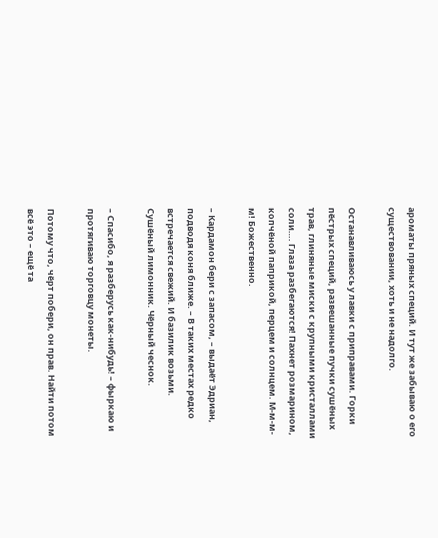ароматы пряных специй. И тут же забываю о его существовании, хоть и не надолго.

Останавливаюсь у лавки с приправами. Горки пёстрых специй, развешанные пучки сушёных трав, глиняные миски с крупными кристаллами соли…. Глаза разбегаются! Пахнет розмарином, копчёной паприкой, перцем и солнцем. М-м-м-м! Божественно.

– Кардамон бери с запасом, – выдаёт Эдриан, подводя коня ближе. – В таких местах редко встречается свежий. И базилик возьми. Сушёный лимонник. Чёрный чеснок.

– Спасибо, я разберусь как-нибудь! – фыркаю и протягиваю торговцу монеты.

Потому что, чёрт побери, он прав. Найти потом всё это – ещё та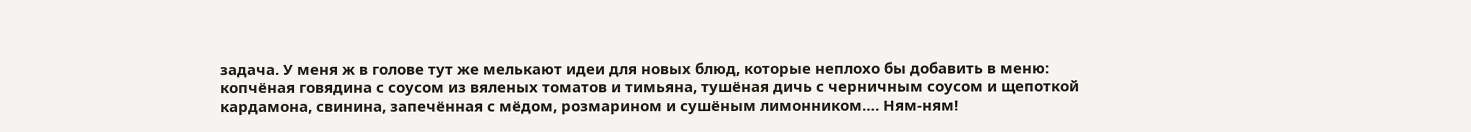задача. У меня ж в голове тут же мелькают идеи для новых блюд, которые неплохо бы добавить в меню: копчёная говядина с соусом из вяленых томатов и тимьяна, тушёная дичь с черничным соусом и щепоткой кардамона, свинина, запечённая с мёдом, розмарином и сушёным лимонником…. Ням-ням!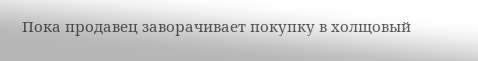Пока продавец заворачивает покупку в холщовый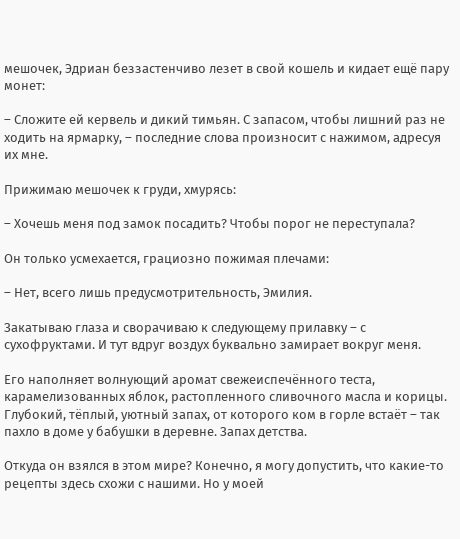мешочек, Эдриан беззастенчиво лезет в свой кошель и кидает ещё пару монет:

– Сложите ей кервель и дикий тимьян. С запасом, чтобы лишний раз не ходить на ярмарку, – последние слова произносит с нажимом, адресуя их мне.

Прижимаю мешочек к груди, хмурясь:

– Хочешь меня под замок посадить? Чтобы порог не переступала?

Он только усмехается, грациозно пожимая плечами:

– Нет, всего лишь предусмотрительность, Эмилия.

Закатываю глаза и сворачиваю к следующему прилавку – с сухофруктами. И тут вдруг воздух буквально замирает вокруг меня.

Его наполняет волнующий аромат свежеиспечённого теста, карамелизованных яблок, растопленного сливочного масла и корицы. Глубокий, тёплый, уютный запах, от которого ком в горле встаёт – так пахло в доме у бабушки в деревне. Запах детства.

Откуда он взялся в этом мире? Конечно, я могу допустить, что какие-то рецепты здесь схожи с нашими. Но у моей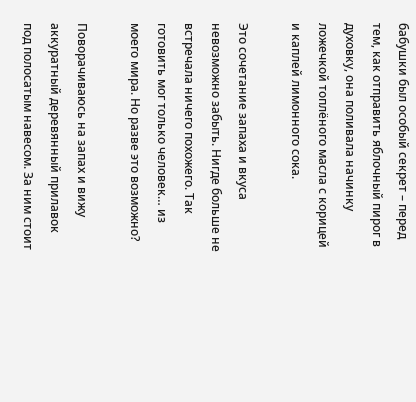бабушки был особый секрет – перед тем, как отправить яблочный пирог в духовку, она поливала начинку ложечкой топлёного масла с корицей и каплей лимонного сока.

Это сочетание запаха и вкуса невозможно забыть. Нигде больше не встречала ничего похожего. Так готовить мог только человек… из моего мира. Но разве это возможно?

Поворачиваюсь на запах и вижу аккуратный деревянный прилавок под полосатым навесом. За ним стоит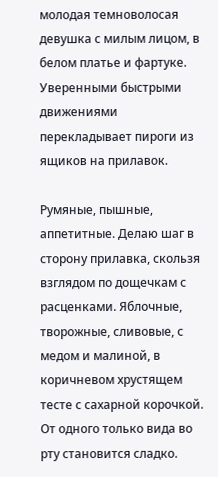молодая темноволосая девушка с милым лицом, в белом платье и фартуке. Уверенными быстрыми движениями перекладывает пироги из ящиков на прилавок.

Румяные, пышные, аппетитные. Делаю шаг в сторону прилавка, скользя взглядом по дощечкам с расценками. Яблочные, творожные, сливовые, с медом и малиной, в коричневом хрустящем тесте с сахарной корочкой. От одного только вида во рту становится сладко.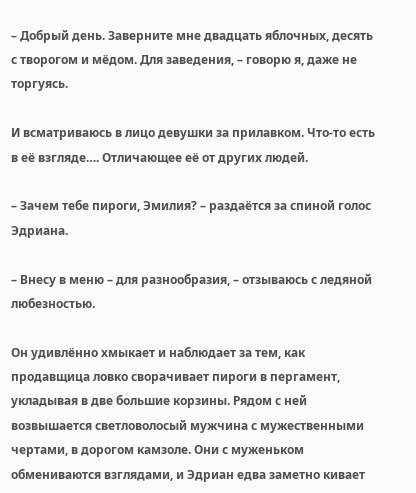– Добрый день. Заверните мне двадцать яблочных, десять с творогом и мёдом. Для заведения, – говорю я, даже не торгуясь.

И всматриваюсь в лицо девушки за прилавком. Что-то есть в её взгляде…. Отличающее её от других людей.

– Зачем тебе пироги, Эмилия? – раздаётся за спиной голос Эдриана.

– Внесу в меню – для разнообразия, – отзываюсь с ледяной любезностью.

Он удивлённо хмыкает и наблюдает за тем, как продавщица ловко сворачивает пироги в пергамент, укладывая в две большие корзины. Рядом с ней возвышается светловолосый мужчина с мужественными чертами, в дорогом камзоле. Они с муженьком обмениваются взглядами, и Эдриан едва заметно кивает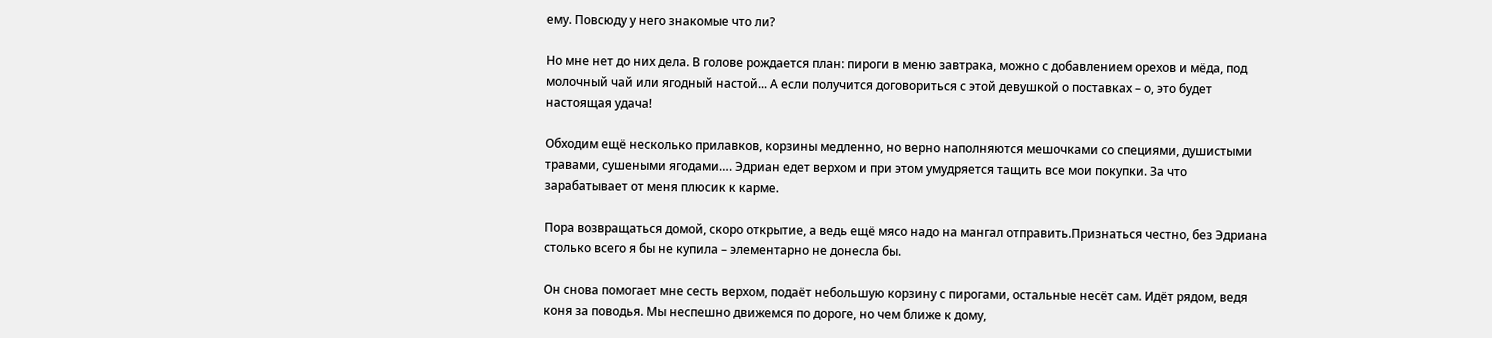ему. Повсюду у него знакомые что ли?

Но мне нет до них дела. В голове рождается план: пироги в меню завтрака, можно с добавлением орехов и мёда, под молочный чай или ягодный настой... А если получится договориться с этой девушкой о поставках – о, это будет настоящая удача!

Обходим ещё несколько прилавков, корзины медленно, но верно наполняются мешочками со специями, душистыми травами, сушеными ягодами…. Эдриан едет верхом и при этом умудряется тащить все мои покупки. За что зарабатывает от меня плюсик к карме.

Пора возвращаться домой, скоро открытие, а ведь ещё мясо надо на мангал отправить.Признаться честно, без Эдриана столько всего я бы не купила – элементарно не донесла бы.

Он снова помогает мне сесть верхом, подаёт небольшую корзину с пирогами, остальные несёт сам. Идёт рядом, ведя коня за поводья. Мы неспешно движемся по дороге, но чем ближе к дому,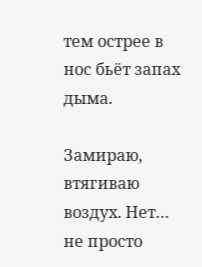тем острее в нос бьёт запах дыма.

Замираю, втягиваю воздух. Нет… не просто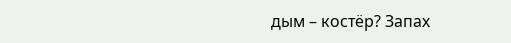дым – костёр? Запах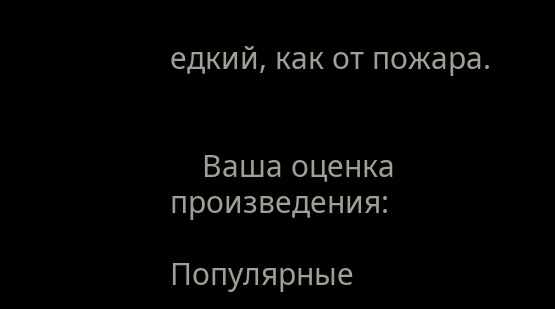едкий, как от пожара.


    Ваша оценка произведения:

Популярные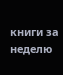книги за неделю